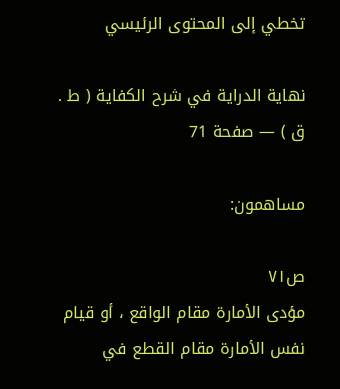تخطي إلى المحتوى الرئيسي

نهاية الدراية في شرح الكفاية ( ط . ق ) — صفحة 71

مساهمون:

ص٧١
مؤدى الأمارة مقام الواقع ، أو قيام نفس الأمارة مقام القطع في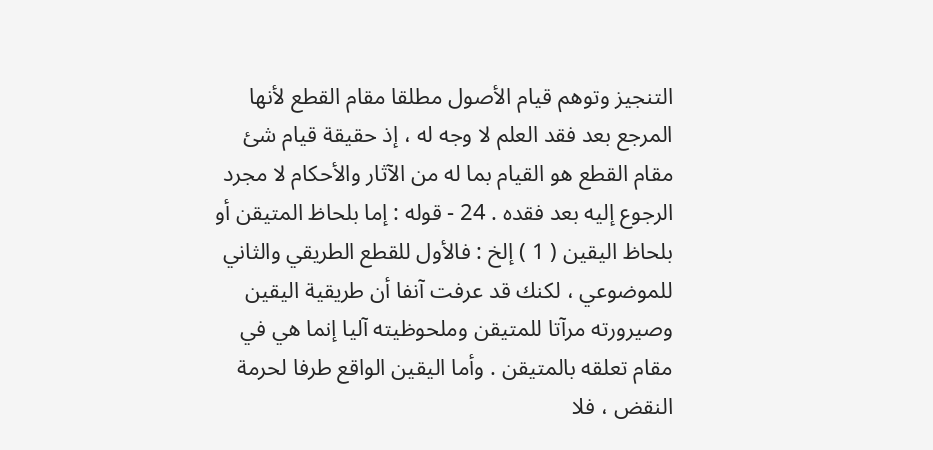التنجيز وتوهم قيام الأصول مطلقا مقام القطع لأنها المرجع بعد فقد العلم لا وجه له ، إذ حقيقة قيام شئ مقام القطع هو القيام بما له من الآثار والأحكام لا مجرد الرجوع إليه بعد فقده . 24 - قوله : إما بلحاظ المتيقن أو بلحاظ اليقين ( 1 ) إلخ : فالأول للقطع الطريقي والثاني للموضوعي ، لكنك قد عرفت آنفا أن طريقية اليقين وصيرورته مرآتا للمتيقن وملحوظيته آليا إنما هي في مقام تعلقه بالمتيقن . وأما اليقين الواقع طرفا لحرمة النقض ، فلا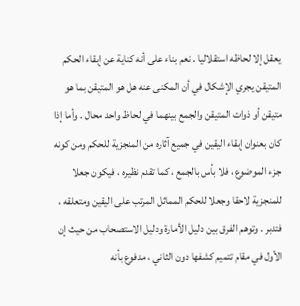يعقل إلا لحاظه استقلاليا . نعم بناء على أنه كناية عن إبقاء الحكم المتيقن يجري الإشكال في أن المكنى عنه هل هو المتيقن بما هو متيقن أو ذوات المتيقن والجمع بينهما في لحاظ واحد محال . وأما إذا كان بعنوان إبقاء اليقين في جميع آثاره من المنجزية للحكم ومن كونه جزء الموضوع ، فلا بأس بالجمع ، كما تقدم نظيره ، فيكون جعلا للمنجزية لاحقا وجعلا للحكم المماثل المرتب على اليقين ومتعلقه ، فتدبر . وتوهم الفرق بين دليل الأمارة ودليل الاستصحاب من حيث إن الأول في مقام تتميم كشفها دون الثاني ، مدفوع بأنه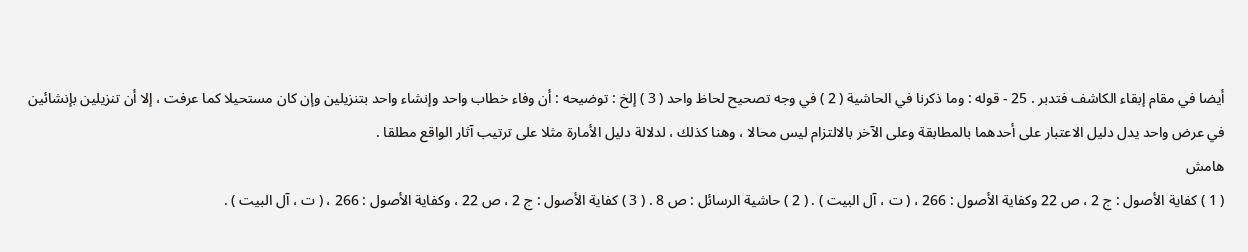أيضا في مقام إبقاء الكاشف فتدبر . 25 - قوله : وما ذكرنا في الحاشية ( 2 ) في وجه تصحيح لحاظ واحد ( 3 ) إلخ : توضيحه : أن وفاء خطاب واحد وإنشاء واحد بتنزيلين وإن كان مستحيلا كما عرفت ، إلا أن تنزيلين بإنشائين في عرض واحد يدل دليل الاعتبار على أحدهما بالمطابقة وعلى الآخر بالالتزام ليس محالا ، وهنا كذلك ، لدلالة دليل الأمارة مثلا على ترتيب آثار الواقع مطلقا .
هامش
( 1 ) كفاية الأصول : ج 2 ، ص 22 وكفاية الأصول : 266 ، ( ت ، آل البيت ) . ( 2 ) حاشية الرسائل : ص 8 . ( 3 ) كفاية الأصول : ج 2 ، ص 22 ، وكفاية الأصول : 266 ، ( ت ، آل البيت ) .